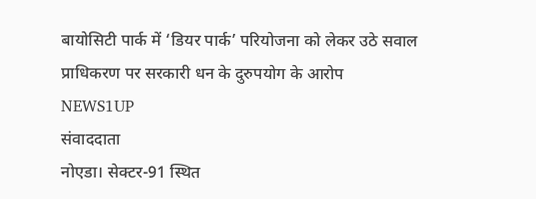बायोसिटी पार्क में ‘डियर पार्क’ परियोजना को लेकर उठे सवाल
प्राधिकरण पर सरकारी धन के दुरुपयोग के आरोप
NEWS1UP
संवाददाता
नोएडा। सेक्टर-91 स्थित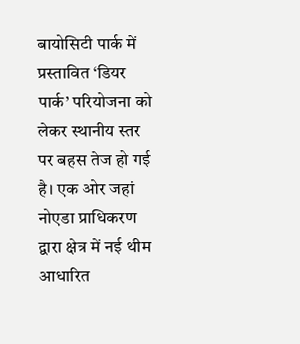बायोसिटी पार्क में प्रस्तावित ‘डियर पार्क’ परियोजना को लेकर स्थानीय स्तर पर बहस तेज हो गई है। एक ओर जहां नोएडा प्राधिकरण द्वारा क्षेत्र में नई थीम आधारित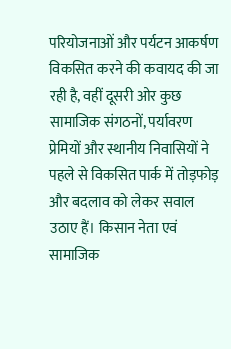परियोजनाओं और पर्यटन आकर्षण विकसित करने की कवायद की जा रही है, वहीं दूसरी ओर कुछ सामाजिक संगठनों, पर्यावरण प्रेमियों और स्थानीय निवासियों ने पहले से विकसित पार्क में तोड़फोड़ और बदलाव को लेकर सवाल उठाए हैं। किसान नेता एवं सामाजिक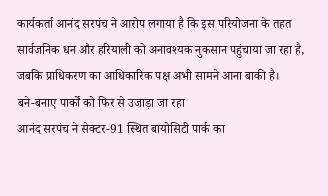कार्यकर्ता आनंद सरपंच ने आरोप लगाया है कि इस परियोजना के तहत सार्वजनिक धन और हरियाली को अनावश्यक नुकसान पहुंचाया जा रहा है, जबकि प्राधिकरण का आधिकारिक पक्ष अभी सामने आना बाकी है।
बने-बनाए पार्कों को फिर से उजाड़ा जा रहा
आनंद सरपंच ने सेक्टर-91 स्थित बायोसिटी पार्क का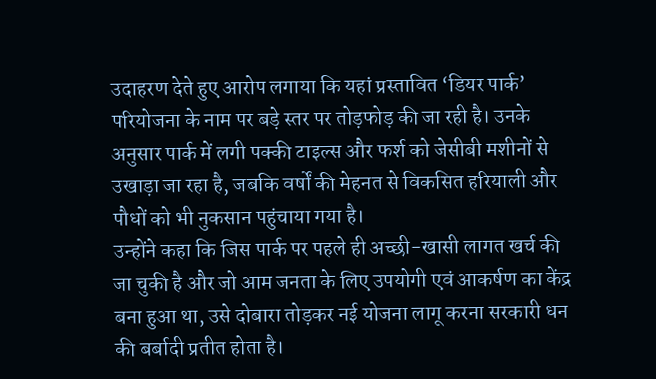उदाहरण देते हुए आरोप लगाया कि यहां प्रस्तावित ‘डियर पार्क’ परियोजना के नाम पर बड़े स्तर पर तोड़फोड़ की जा रही है। उनके अनुसार पार्क में लगी पक्की टाइल्स और फर्श को जेसीबी मशीनों से उखाड़ा जा रहा है, जबकि वर्षों की मेहनत से विकसित हरियाली और पौधों को भी नुकसान पहुंचाया गया है।
उन्होंने कहा कि जिस पार्क पर पहले ही अच्छी-खासी लागत खर्च की जा चुकी है और जो आम जनता के लिए उपयोगी एवं आकर्षण का केंद्र बना हुआ था, उसे दोबारा तोड़कर नई योजना लागू करना सरकारी धन की बर्बादी प्रतीत होता है।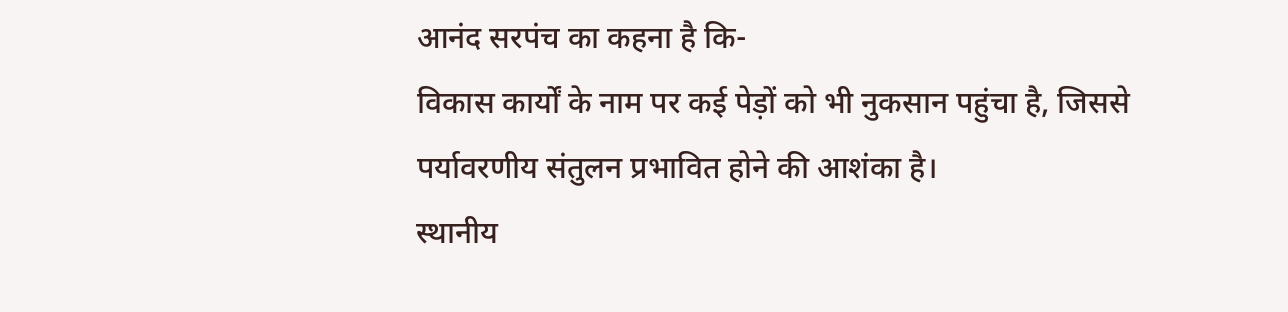आनंद सरपंच का कहना है कि-
विकास कार्यों के नाम पर कई पेड़ों को भी नुकसान पहुंचा है, जिससे पर्यावरणीय संतुलन प्रभावित होने की आशंका है।
स्थानीय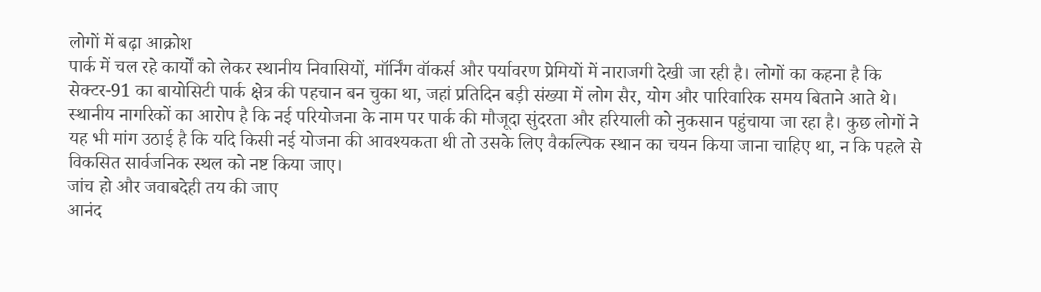लोगों में बढ़ा आक्रोश
पार्क में चल रहे कार्यों को लेकर स्थानीय निवासियों, मॉर्निंग वॉकर्स और पर्यावरण प्रेमियों में नाराजगी देखी जा रही है। लोगों का कहना है कि सेक्टर-91 का बायोसिटी पार्क क्षेत्र की पहचान बन चुका था, जहां प्रतिदिन बड़ी संख्या में लोग सैर, योग और पारिवारिक समय बिताने आते थे।
स्थानीय नागरिकों का आरोप है कि नई परियोजना के नाम पर पार्क की मौजूदा सुंदरता और हरियाली को नुकसान पहुंचाया जा रहा है। कुछ लोगों ने यह भी मांग उठाई है कि यदि किसी नई योजना की आवश्यकता थी तो उसके लिए वैकल्पिक स्थान का चयन किया जाना चाहिए था, न कि पहले से विकसित सार्वजनिक स्थल को नष्ट किया जाए।
जांच हो और जवाबदेही तय की जाए
आनंद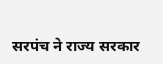सरपंच ने राज्य सरकार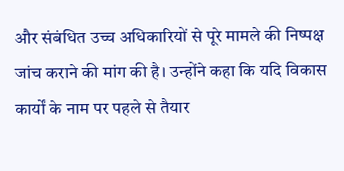और संबंधित उच्च अधिकारियों से पूरे मामले की निष्पक्ष जांच कराने की मांग की है। उन्होंने कहा कि यदि विकास कार्यों के नाम पर पहले से तैयार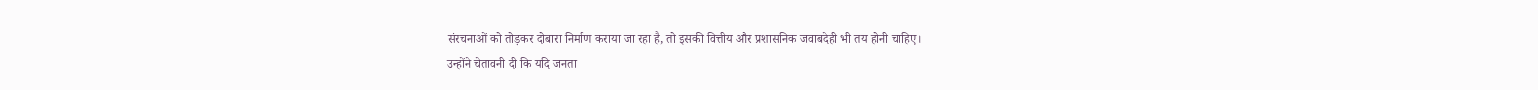संरचनाओं को तोड़कर दोबारा निर्माण कराया जा रहा है, तो इसकी वित्तीय और प्रशासनिक जवाबदेही भी तय होनी चाहिए।
उन्होंने चेतावनी दी कि यदि जनता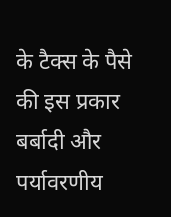के टैक्स के पैसे की इस प्रकार बर्बादी और पर्यावरणीय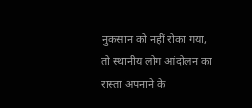नुकसान को नहीं रोका गया, तो स्थानीय लोग आंदोलन का रास्ता अपनाने के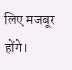लिए मजबूर होंगे।